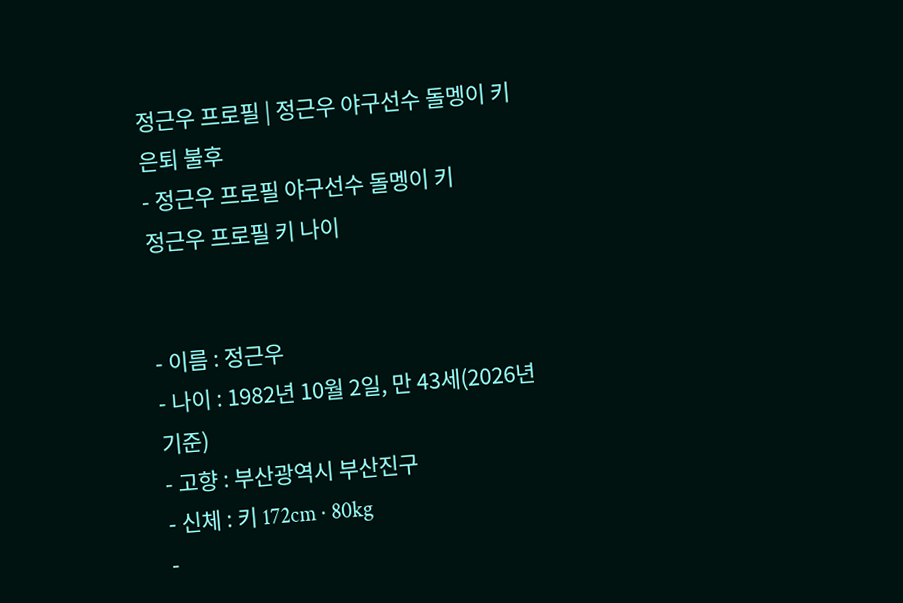정근우 프로필 | 정근우 야구선수 돌멩이 키 은퇴 불후
- 정근우 프로필 야구선수 돌멩이 키
정근우 프로필 키 나이


- 이름 : 정근우
- 나이 : 1982년 10월 2일, 만 43세(2026년 기준)
- 고향 : 부산광역시 부산진구
- 신체 : 키 172cm · 80kg
-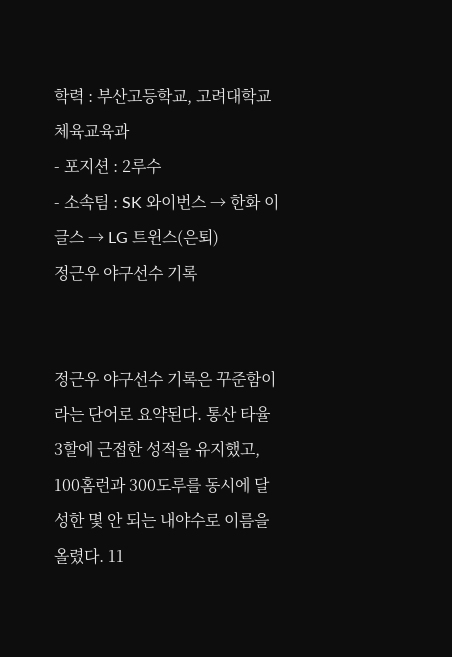학력 : 부산고등학교, 고려대학교 체육교육과
- 포지션 : 2루수
- 소속팀 : SK 와이번스 → 한화 이글스 → LG 트윈스(은퇴)
정근우 야구선수 기록


정근우 야구선수 기록은 꾸준함이라는 단어로 요약된다. 통산 타율 3할에 근접한 성적을 유지했고, 100홈런과 300도루를 동시에 달성한 몇 안 되는 내야수로 이름을 올렸다. 11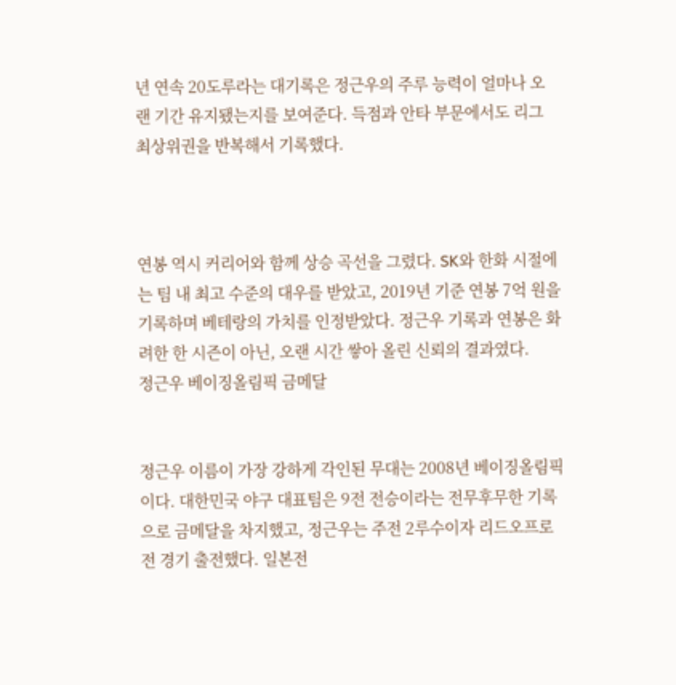년 연속 20도루라는 대기록은 정근우의 주루 능력이 얼마나 오랜 기간 유지됐는지를 보여준다. 득점과 안타 부문에서도 리그 최상위권을 반복해서 기록했다.



연봉 역시 커리어와 함께 상승 곡선을 그렸다. SK와 한화 시절에는 팀 내 최고 수준의 대우를 받았고, 2019년 기준 연봉 7억 원을 기록하며 베테랑의 가치를 인정받았다. 정근우 기록과 연봉은 화려한 한 시즌이 아닌, 오랜 시간 쌓아 올린 신뢰의 결과였다.
정근우 베이징올림픽 금메달


정근우 이름이 가장 강하게 각인된 무대는 2008년 베이징올림픽이다. 대한민국 야구 대표팀은 9전 전승이라는 전무후무한 기록으로 금메달을 차지했고, 정근우는 주전 2루수이자 리드오프로 전 경기 출전했다. 일본전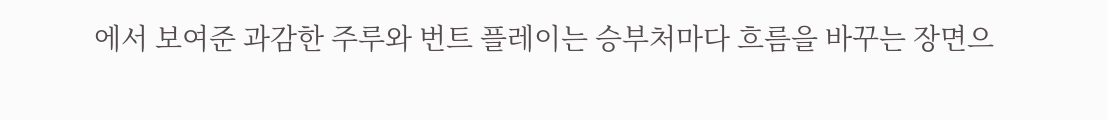에서 보여준 과감한 주루와 번트 플레이는 승부처마다 흐름을 바꾸는 장면으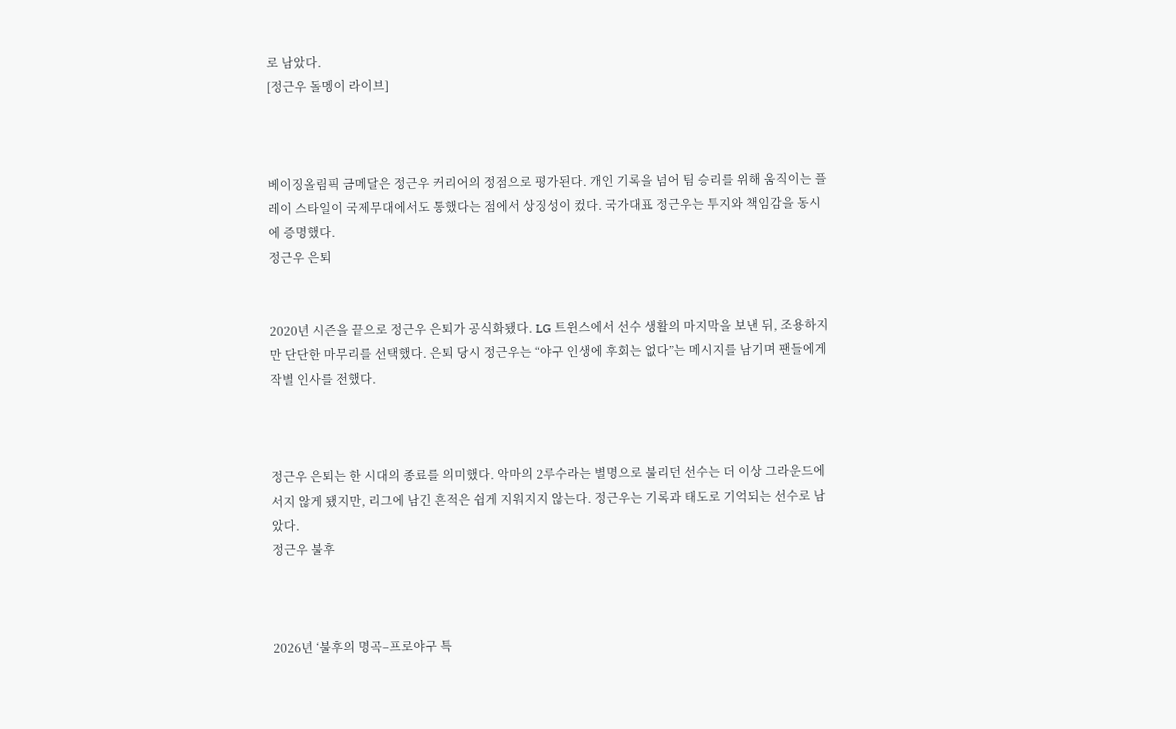로 남았다.
[정근우 돌멩이 라이브]



베이징올림픽 금메달은 정근우 커리어의 정점으로 평가된다. 개인 기록을 넘어 팀 승리를 위해 움직이는 플레이 스타일이 국제무대에서도 통했다는 점에서 상징성이 컸다. 국가대표 정근우는 투지와 책임감을 동시에 증명했다.
정근우 은퇴


2020년 시즌을 끝으로 정근우 은퇴가 공식화됐다. LG 트윈스에서 선수 생활의 마지막을 보낸 뒤, 조용하지만 단단한 마무리를 선택했다. 은퇴 당시 정근우는 “야구 인생에 후회는 없다”는 메시지를 남기며 팬들에게 작별 인사를 전했다.



정근우 은퇴는 한 시대의 종료를 의미했다. 악마의 2루수라는 별명으로 불리던 선수는 더 이상 그라운드에 서지 않게 됐지만, 리그에 남긴 흔적은 쉽게 지워지지 않는다. 정근우는 기록과 태도로 기억되는 선수로 남았다.
정근우 불후



2026년 ‘불후의 명곡–프로야구 특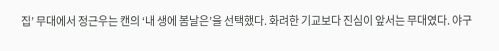집’ 무대에서 정근우는 캔의 ‘내 생에 봄날은’을 선택했다. 화려한 기교보다 진심이 앞서는 무대였다. 야구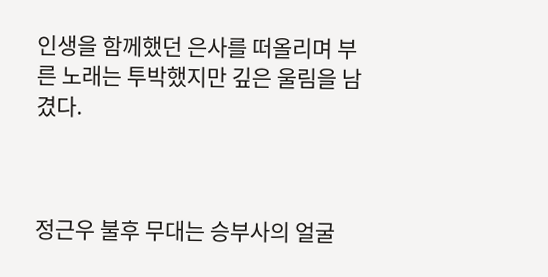인생을 함께했던 은사를 떠올리며 부른 노래는 투박했지만 깊은 울림을 남겼다.



정근우 불후 무대는 승부사의 얼굴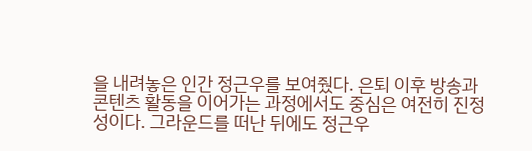을 내려놓은 인간 정근우를 보여줬다. 은퇴 이후 방송과 콘텐츠 활동을 이어가는 과정에서도 중심은 여전히 진정성이다. 그라운드를 떠난 뒤에도 정근우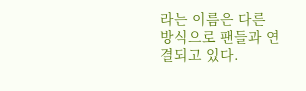라는 이름은 다른 방식으로 팬들과 연결되고 있다.